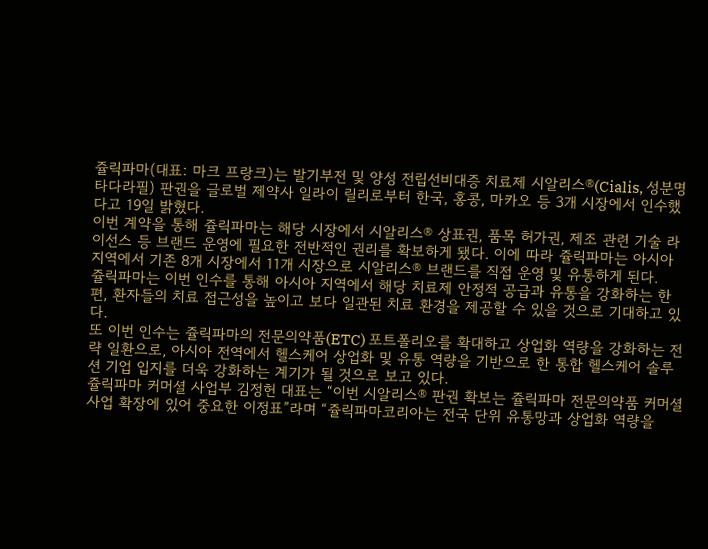쥴릭파마(대표: 마크 프랑크)는 발기부전 및 양성 전립선비대증 치료제 시알리스®(Cialis, 성분명 타다라필) 판권을 글로벌 제약사 일라이 릴리로부터 한국, 홍콩, 마카오 등 3개 시장에서 인수했다고 19일 밝혔다.
이번 계약을 통해 쥴릭파마는 해당 시장에서 시알리스® 상표권, 품목 허가권, 제조 관련 기술 라이선스 등 브랜드 운영에 필요한 전반적인 권리를 확보하게 됐다. 이에 따라 쥴릭파마는 아시아 지역에서 기존 8개 시장에서 11개 시장으로 시알리스® 브랜드를 직접 운영 및 유통하게 된다.
쥴릭파마는 이번 인수를 통해 아시아 지역에서 해당 치료제 안정적 공급과 유통을 강화하는 한편, 환자들의 치료 접근성을 높이고 보다 일관된 치료 환경을 제공할 수 있을 것으로 기대하고 있다.
또 이번 인수는 쥴릭파마의 전문의약품(ETC) 포트폴리오를 확대하고 상업화 역량을 강화하는 전략 일환으로, 아시아 전역에서 헬스케어 상업화 및 유통 역량을 기반으로 한 통합 헬스케어 솔루션 기업 입지를 더욱 강화하는 계기가 될 것으로 보고 있다.
쥴릭파마 커머셜 사업부 김정헌 대표는 “이번 시알리스® 판권 확보는 쥴릭파마 전문의약품 커머셜 사업 확장에 있어 중요한 이정표”라며 “쥴릭파마코리아는 전국 단위 유통망과 상업화 역량을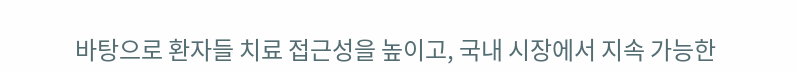바탕으로 환자들 치료 접근성을 높이고, 국내 시장에서 지속 가능한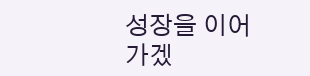성장을 이어가겠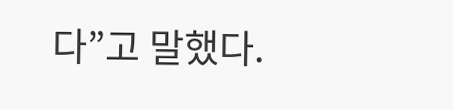다”고 말했다.